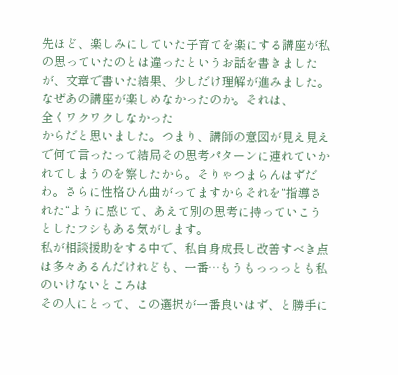先ほど、楽しみにしていた子育てを楽にする講座が私の思っていたのとは違ったというお話を書きましたが、文章で書いた結果、少しだけ理解が進みました。
なぜあの講座が楽しめなかったのか。それは、
全くワクワクしなかった
からだと思いました。つまり、講師の意図が見え見えで何て言ったって結局その思考パターンに連れていかれてしまうのを察したから。そりゃつまらんはずだわ。さらに性格ひん曲がってますからそれを“指導された“ように感じて、あえて別の思考に持っていこうとしたフシもある気がします。
私が相談援助をする中で、私自身成長し改善すべき点は多々あるんだけれども、一番…もうもっっっとも私のいけないところは
その人にとって、この選択が一番良いはず、と勝手に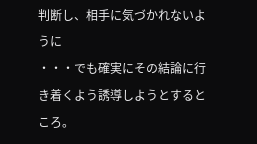判断し、相手に気づかれないように
・・・でも確実にその結論に行き着くよう誘導しようとするところ。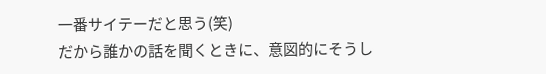一番サイテーだと思う(笑)
だから誰かの話を聞くときに、意図的にそうし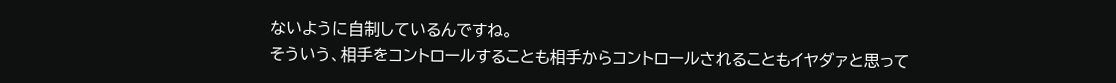ないように自制しているんですね。
そういう、相手をコントロールすることも相手からコントロールされることもイヤダァと思って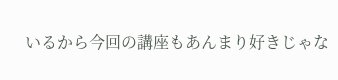いるから今回の講座もあんまり好きじゃな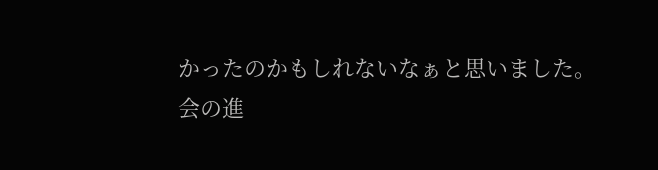かったのかもしれないなぁと思いました。
会の進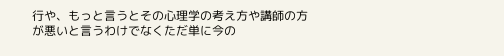行や、もっと言うとその心理学の考え方や講師の方が悪いと言うわけでなくただ単に今の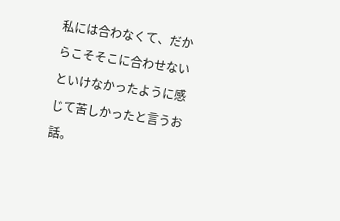私には合わなくて、だからこそそこに合わせないといけなかったように感じて苦しかったと言うお話。